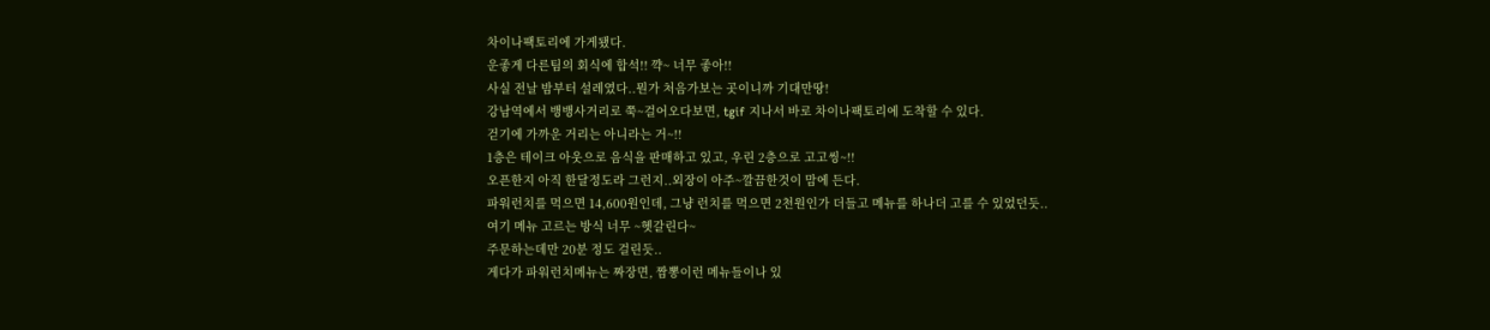차이나팩토리에 가게됐다.
운좋게 다른팀의 회식에 합석!! 꺅~ 너무 좋아!!
사실 전날 밤부터 설레였다..뭔가 처음가보는 곳이니까 기대만땅!
강남역에서 뱅뱅사거리로 쭉~걸어오다보면, tgif 지나서 바로 차이나팩토리에 도착할 수 있다.
걷기에 가까운 거리는 아니라는 거~!!
1층은 테이크 아웃으로 음식을 판매하고 있고, 우린 2층으로 고고씽~!!
오픈한지 아직 한달정도라 그런지..외장이 아주~깔끔한것이 맘에 든다.
파워런치를 먹으면 14,600원인데, 그냥 런치를 먹으면 2천원인가 더들고 메뉴를 하나더 고를 수 있었던듯..
여기 메뉴 고르는 방식 너무 ~헷갈린다~
주문하는데만 20분 정도 걸린듯..
게다가 파워런치메뉴는 짜장면, 짬뽕이런 메뉴들이나 있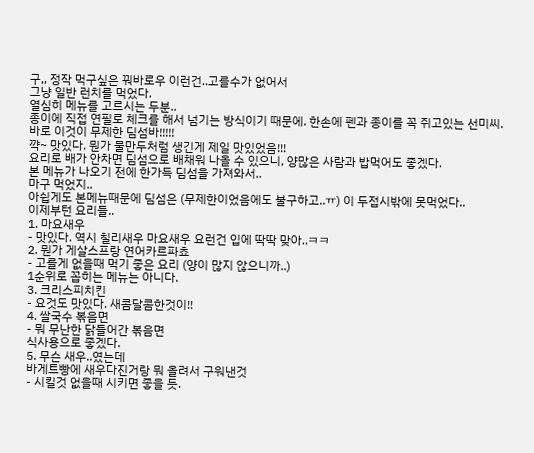구,, 정작 먹구싶은 꿔바로우 이런건..고를수가 없어서
그냥 일반 런치를 먹었다.
열심히 메뉴를 고르시는 두분..
종이에 직접 연필로 체크를 해서 넘기는 방식이기 때문에. 한손에 펜과 종이를 꼭 쥐고있는 선미씨.
바로 이것이 무제한 딤섬바!!!!!
꺅~ 맛있다. 뭔가 물만두처럼 생긴게 제일 맛있었음!!!
요리로 배가 안차면 딤섬으로 배채워 나올 수 있으니, 양많은 사람과 밥먹어도 좋겠다.
본 메뉴가 나오기 전에 한가득 딤섬을 가져와서..
마구 먹었지..
아쉽게도 본메뉴때문에 딤섬은 (무제한이었음에도 불구하고..ㅠ) 이 두접시밖에 못먹었다..
이제부턴 요리들..
1. 마요새우
- 맛있다. 역시 칠리새우 마요새우 요런건 입에 딱딱 맞아..ㅋㅋ
2. 뭔가 게살스프랑 연어카르파쵸
- 고를게 없을때 먹기 좋은 요리 (양이 많지 않으니까..)
1순위로 꼽히는 메뉴는 아니다.
3. 크리스피치킨
- 요것도 맛있다. 새콤달콤한것이!!
4. 쌀국수 볶음면
- 뭐 무난한 닭들어간 볶음면
식사용으로 좋겠다.
5. 무슨 새우..였는데
바게트빵에 새우다진거랑 뭐 올려서 구워낸것
- 시킬것 없을때 시키면 좋을 듯.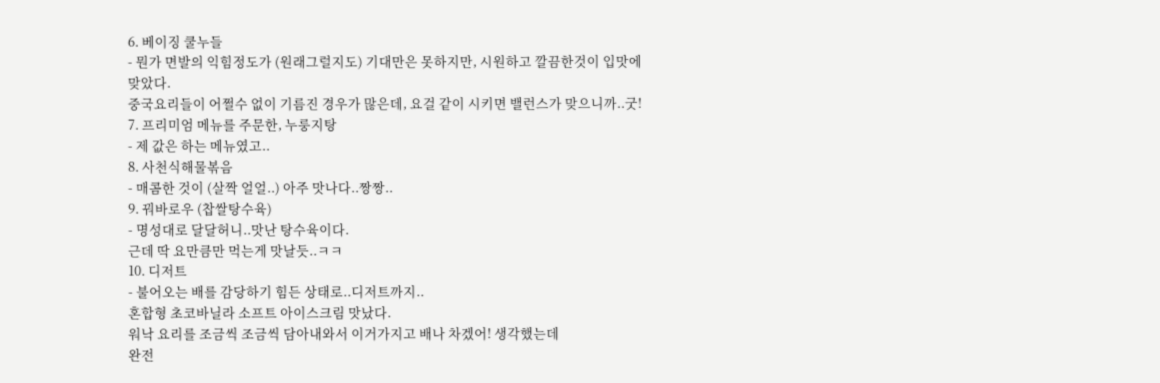6. 베이징 쿨누들
- 뭔가 면발의 익힘정도가 (원래그럴지도) 기대만은 못하지만, 시원하고 깔끔한것이 입맛에 맞았다.
중국요리들이 어쩔수 없이 기름진 경우가 많은데, 요걸 같이 시키면 밸런스가 맞으니까..굿!
7. 프리미엄 메뉴를 주문한, 누룽지탕
- 제 값은 하는 메뉴였고..
8. 사천식해물볶음
- 매콤한 것이 (살짝 얼얼..) 아주 맛나다..짱짱..
9. 꿔바로우 (찹쌀탕수육)
- 명성대로 달달허니..맛난 탕수육이다.
근데 딱 요만큼만 먹는게 맛날듯..ㅋㅋ
10. 디저트
- 불어오는 배를 감당하기 힘든 상태로..디저트까지..
혼합형 초코바닐라 소프트 아이스크림 맛났다.
워낙 요리를 조금씩 조금씩 담아내와서 이거가지고 배나 차겠어! 생각했는데
완전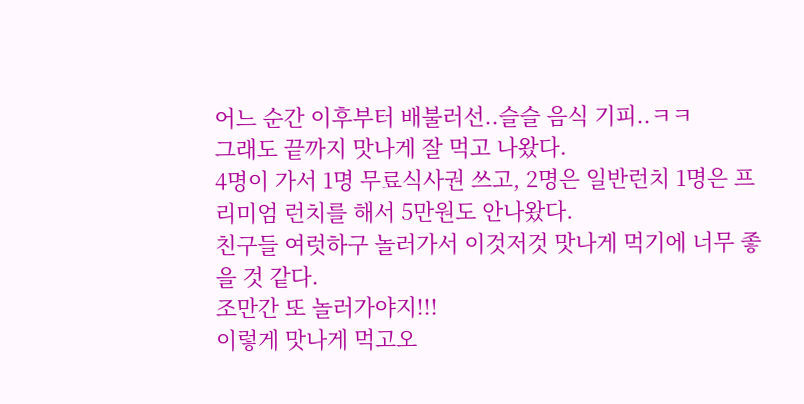어느 순간 이후부터 배불러선..슬슬 음식 기피..ㅋㅋ
그래도 끝까지 맛나게 잘 먹고 나왔다.
4명이 가서 1명 무료식사권 쓰고, 2명은 일반런치 1명은 프리미엄 런치를 해서 5만원도 안나왔다.
친구들 여럿하구 놀러가서 이것저것 맛나게 먹기에 너무 좋을 것 같다.
조만간 또 놀러가야지!!!
이렇게 맛나게 먹고오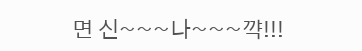면 신~~~나~~~꺅!!!